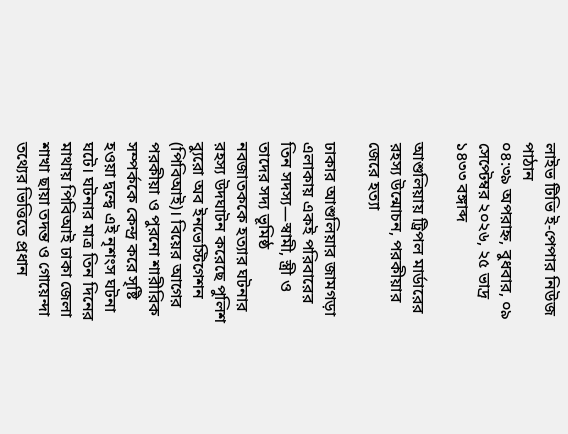লাইভ টিভি ই-পেপার নিউজ পাঠান
০৪:৩৯ অপরাহ্ন, বুধবার, ০৯ সেপ্টেম্বর ২০২৬, ২৫ ভাদ্র ১৪৩৩ বঙ্গাব্দ

আশুলিয়ায় ট্রিপল মার্ডারের রহস্য উন্মোচন, পরকীয়ার জেরে হত্যা

ঢাকার আশুলিয়ার জামগড়া এলাকায় একই পরিবারের তিন সদস্য—স্বামী, স্ত্রী ও তাদের সদ্য ভূমিষ্ঠ নবজাতককে হত্যার ঘটনার রহস্য উদঘাটন করেছে পুলিশ ব্যুরো অব ইনভেস্টিগেশন (পিবিআই)। বিয়ের আগের পরকীয়া ও পুরনো শারীরিক সম্পর্ককে কেন্দ্র করে সৃষ্টি হওয়া দ্বন্দ্বে এই নৃশংস ঘটনা ঘটে। ঘটনার মাত্র তিন দিনের মাথায় পিবিআই ঢাকা জেলা শাখা ছায়া তদন্ত ও গোয়েন্দা তথ্যের ভিত্তিতে প্রধান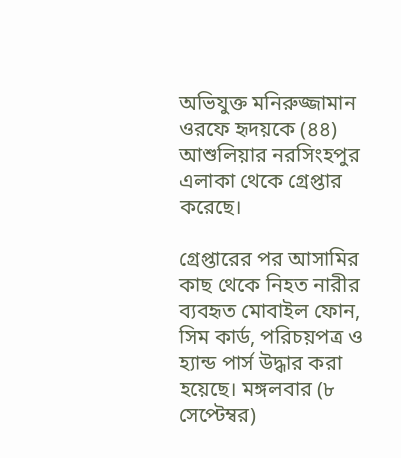অভিযুক্ত মনিরুজ্জামান ওরফে হৃদয়কে (৪৪) আশুলিয়ার নরসিংহপুর এলাকা থেকে গ্রেপ্তার করেছে।

গ্রেপ্তারের পর আসামির কাছ থেকে নিহত নারীর ব্যবহৃত মোবাইল ফোন, সিম কার্ড, পরিচয়পত্র ও হ্যান্ড পার্স উদ্ধার করা হয়েছে। মঙ্গলবার (৮ সেপ্টেম্বর)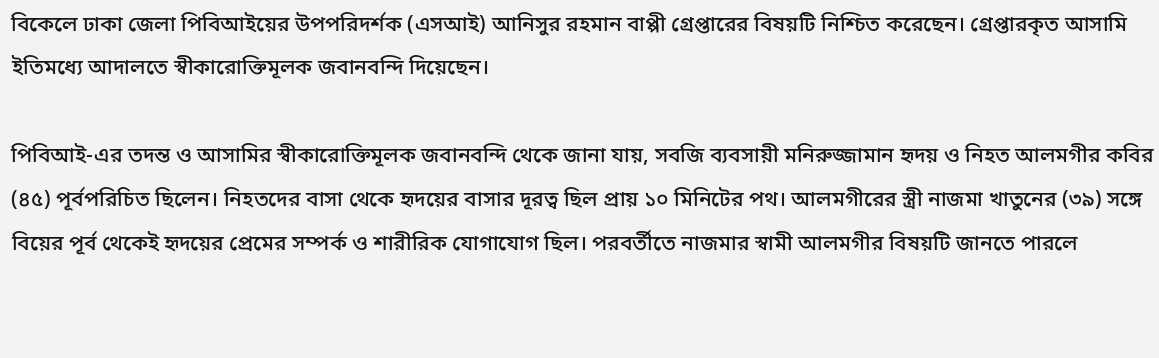বিকেলে ঢাকা জেলা পিবিআইয়ের উপপরিদর্শক (এসআই) আনিসুর রহমান বাপ্পী গ্রেপ্তারের বিষয়টি নিশ্চিত করেছেন। গ্রেপ্তারকৃত আসামি ইতিমধ্যে আদালতে স্বীকারোক্তিমূলক জবানবন্দি দিয়েছেন।

পিবিআই-এর তদন্ত ও আসামির স্বীকারোক্তিমূলক জবানবন্দি থেকে জানা যায়, সবজি ব্যবসায়ী মনিরুজ্জামান হৃদয় ও নিহত আলমগীর কবির (৪৫) পূর্বপরিচিত ছিলেন। নিহতদের বাসা থেকে হৃদয়ের বাসার দূরত্ব ছিল প্রায় ১০ মিনিটের পথ। আলমগীরের স্ত্রী নাজমা খাতুনের (৩৯) সঙ্গে বিয়ের পূর্ব থেকেই হৃদয়ের প্রেমের সম্পর্ক ও শারীরিক যোগাযোগ ছিল। পরবর্তীতে নাজমার স্বামী আলমগীর বিষয়টি জানতে পারলে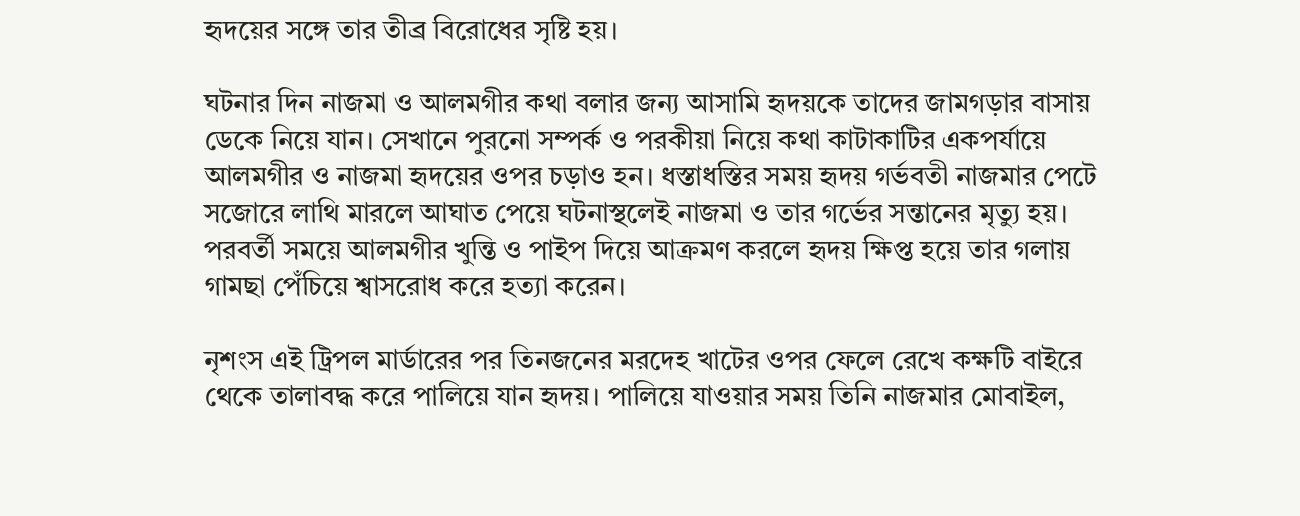হৃদয়ের সঙ্গে তার তীব্র বিরোধের সৃষ্টি হয়।

ঘটনার দিন নাজমা ও আলমগীর কথা বলার জন্য আসামি হৃদয়কে তাদের জামগড়ার বাসায় ডেকে নিয়ে যান। সেখানে পুরনো সম্পর্ক ও পরকীয়া নিয়ে কথা কাটাকাটির একপর্যায়ে আলমগীর ও নাজমা হৃদয়ের ওপর চড়াও হন। ধস্তাধস্তির সময় হৃদয় গর্ভবতী নাজমার পেটে সজোরে লাথি মারলে আঘাত পেয়ে ঘটনাস্থলেই নাজমা ও তার গর্ভের সন্তানের মৃত্যু হয়। পরবর্তী সময়ে আলমগীর খুন্তি ও পাইপ দিয়ে আক্রমণ করলে হৃদয় ক্ষিপ্ত হয়ে তার গলায় গামছা পেঁচিয়ে শ্বাসরোধ করে হত্যা করেন।

নৃশংস এই ট্রিপল মার্ডারের পর তিনজনের মরদেহ খাটের ওপর ফেলে রেখে কক্ষটি বাইরে থেকে তালাবদ্ধ করে পালিয়ে যান হৃদয়। পালিয়ে যাওয়ার সময় তিনি নাজমার মোবাইল,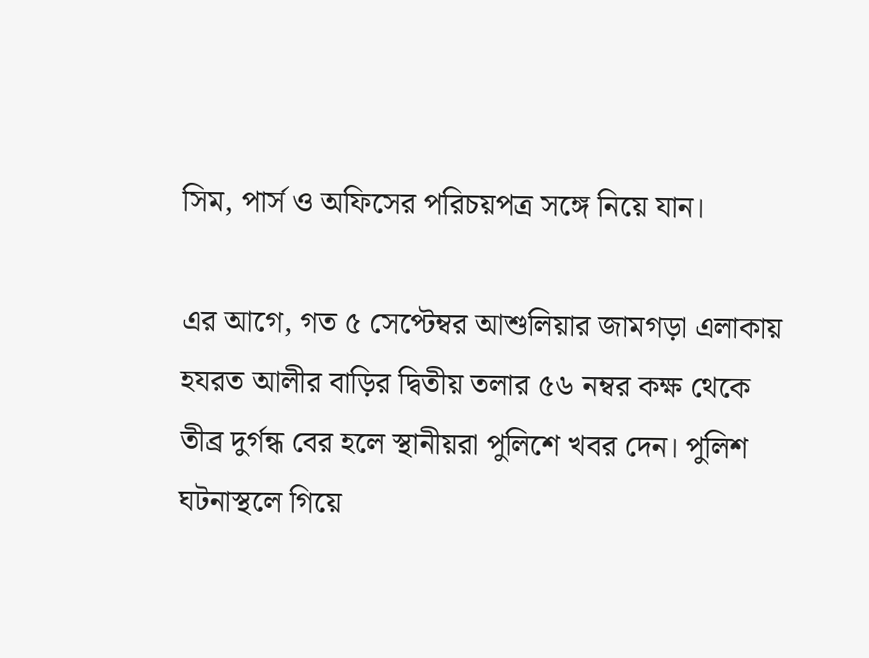সিম, পার্স ও অফিসের পরিচয়পত্র সঙ্গে নিয়ে যান।

এর আগে, গত ৫ সেপ্টেম্বর আশুলিয়ার জামগড়া এলাকায় হযরত আলীর বাড়ির দ্বিতীয় তলার ৫৬ নম্বর কক্ষ থেকে তীব্র দুর্গন্ধ বের হলে স্থানীয়রা পুলিশে খবর দেন। পুলিশ ঘটনাস্থলে গিয়ে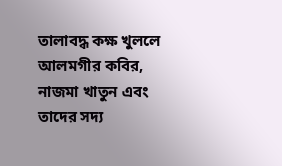তালাবদ্ধ কক্ষ খুললে আলমগীর কবির, নাজমা খাতুন এবং তাদের সদ্য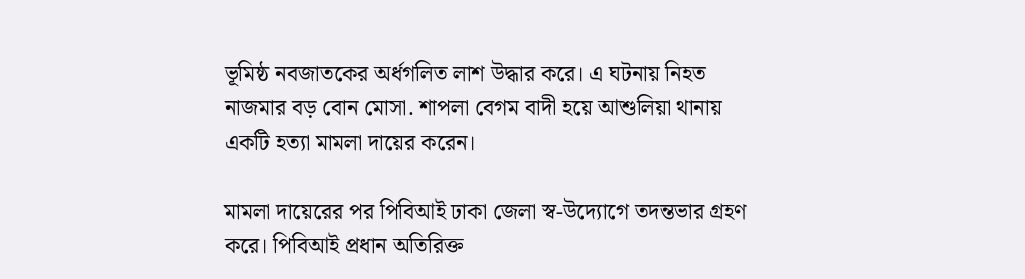ভূমিষ্ঠ নবজাতকের অর্ধগলিত লাশ উদ্ধার করে। এ ঘটনায় নিহত নাজমার বড় বোন মোসা. শাপলা বেগম বাদী হয়ে আশুলিয়া থানায় একটি হত্যা মামলা দায়ের করেন।

মামলা দায়েরের পর পিবিআই ঢাকা জেলা স্ব-উদ্যোগে তদন্তভার গ্রহণ করে। পিবিআই প্রধান অতিরিক্ত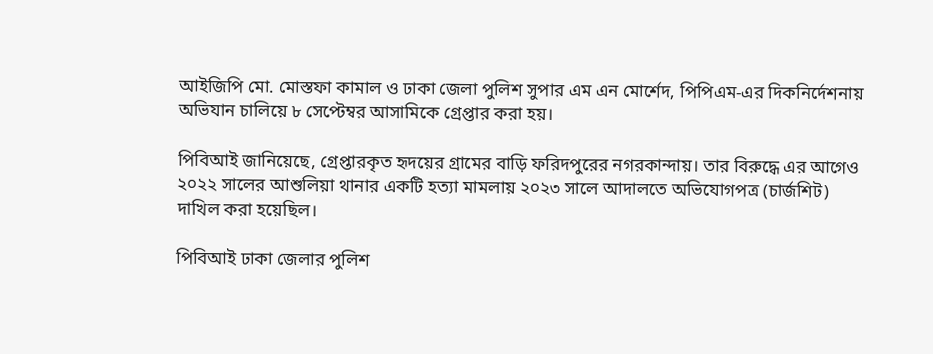আইজিপি মো. মোস্তফা কামাল ও ঢাকা জেলা পুলিশ সুপার এম এন মোর্শেদ, পিপিএম-এর দিকনির্দেশনায় অভিযান চালিয়ে ৮ সেপ্টেম্বর আসামিকে গ্রেপ্তার করা হয়।

পিবিআই জানিয়েছে, গ্রেপ্তারকৃত হৃদয়ের গ্রামের বাড়ি ফরিদপুরের নগরকান্দায়। তার বিরুদ্ধে এর আগেও ২০২২ সালের আশুলিয়া থানার একটি হত্যা মামলায় ২০২৩ সালে আদালতে অভিযোগপত্র (চার্জশিট) দাখিল করা হয়েছিল।

পিবিআই ঢাকা জেলার পুলিশ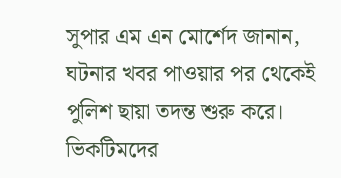সুপার এম এন মোর্শেদ জানান, ঘটনার খবর পাওয়ার পর থেকেই পুলিশ ছায়া তদন্ত শুরু করে। ভিকটিমদের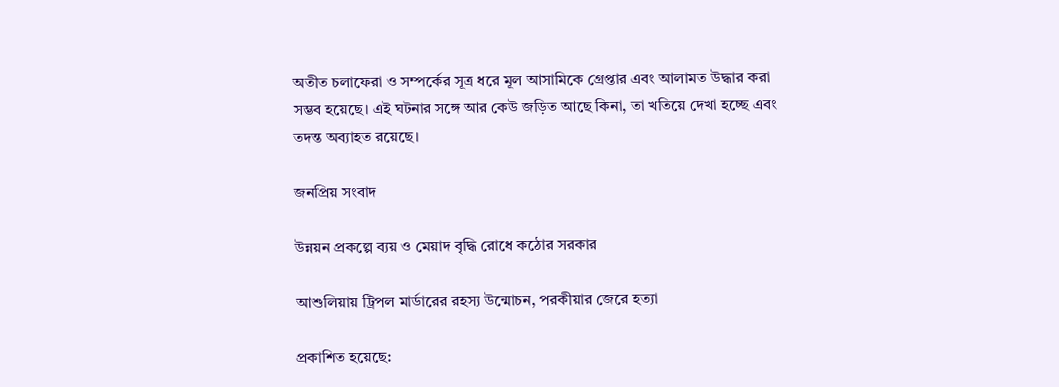অতীত চলাফেরা ও সম্পর্কের সূত্র ধরে মূল আসামিকে গ্রেপ্তার এবং আলামত উদ্ধার করা সম্ভব হয়েছে। এই ঘটনার সঙ্গে আর কেউ জড়িত আছে কিনা, তা খতিয়ে দেখা হচ্ছে এবং তদন্ত অব্যাহত রয়েছে।

জনপ্রিয় সংবাদ

উন্নয়ন প্রকল্পে ব্যয় ও মেয়াদ বৃদ্ধি রোধে কঠোর সরকার

আশুলিয়ায় ট্রিপল মার্ডারের রহস্য উন্মোচন, পরকীয়ার জেরে হত্যা

প্রকাশিত হয়েছে: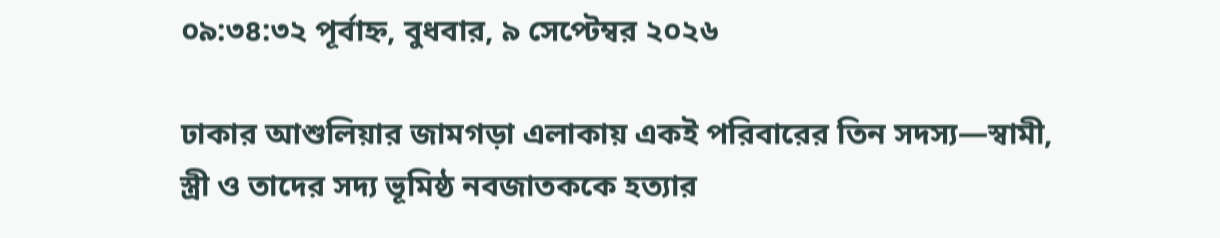০৯:৩৪:৩২ পূর্বাহ্ন, বুধবার, ৯ সেপ্টেম্বর ২০২৬

ঢাকার আশুলিয়ার জামগড়া এলাকায় একই পরিবারের তিন সদস্য—স্বামী, স্ত্রী ও তাদের সদ্য ভূমিষ্ঠ নবজাতককে হত্যার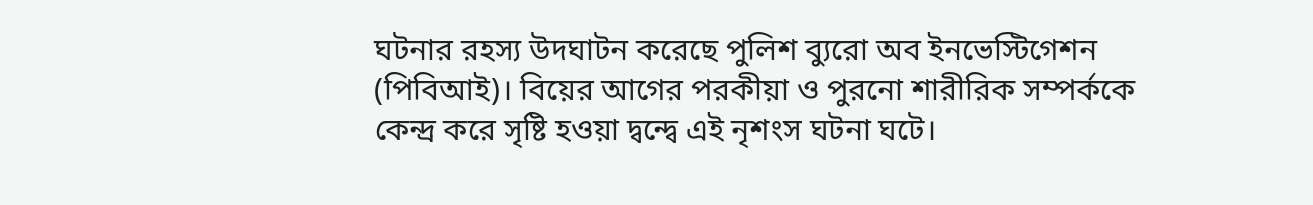ঘটনার রহস্য উদঘাটন করেছে পুলিশ ব্যুরো অব ইনভেস্টিগেশন (পিবিআই)। বিয়ের আগের পরকীয়া ও পুরনো শারীরিক সম্পর্ককে কেন্দ্র করে সৃষ্টি হওয়া দ্বন্দ্বে এই নৃশংস ঘটনা ঘটে।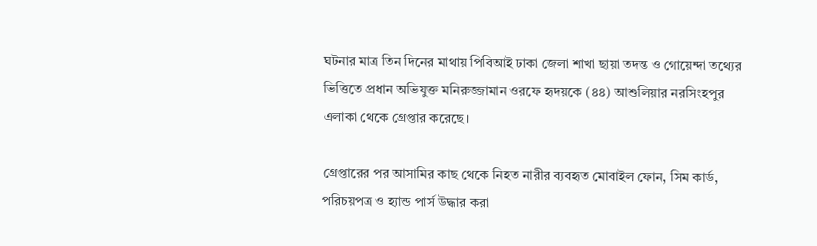ঘটনার মাত্র তিন দিনের মাথায় পিবিআই ঢাকা জেলা শাখা ছায়া তদন্ত ও গোয়েন্দা তথ্যের ভিত্তিতে প্রধান অভিযুক্ত মনিরুজ্জামান ওরফে হৃদয়কে (৪৪) আশুলিয়ার নরসিংহপুর এলাকা থেকে গ্রেপ্তার করেছে।

গ্রেপ্তারের পর আসামির কাছ থেকে নিহত নারীর ব্যবহৃত মোবাইল ফোন, সিম কার্ড, পরিচয়পত্র ও হ্যান্ড পার্স উদ্ধার করা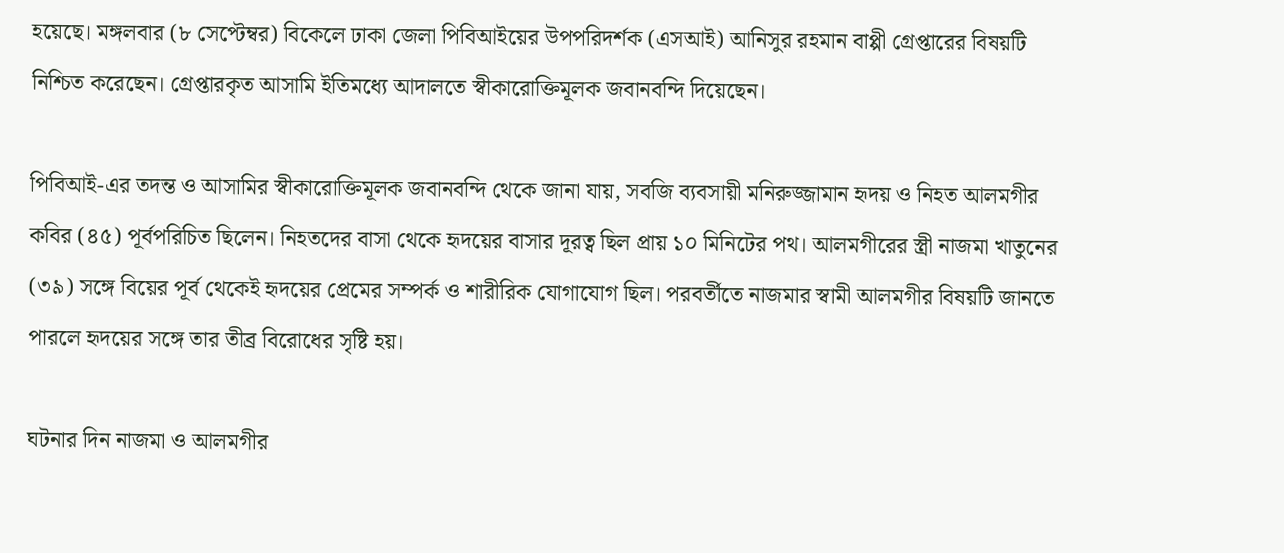হয়েছে। মঙ্গলবার (৮ সেপ্টেম্বর) বিকেলে ঢাকা জেলা পিবিআইয়ের উপপরিদর্শক (এসআই) আনিসুর রহমান বাপ্পী গ্রেপ্তারের বিষয়টি নিশ্চিত করেছেন। গ্রেপ্তারকৃত আসামি ইতিমধ্যে আদালতে স্বীকারোক্তিমূলক জবানবন্দি দিয়েছেন।

পিবিআই-এর তদন্ত ও আসামির স্বীকারোক্তিমূলক জবানবন্দি থেকে জানা যায়, সবজি ব্যবসায়ী মনিরুজ্জামান হৃদয় ও নিহত আলমগীর কবির (৪৫) পূর্বপরিচিত ছিলেন। নিহতদের বাসা থেকে হৃদয়ের বাসার দূরত্ব ছিল প্রায় ১০ মিনিটের পথ। আলমগীরের স্ত্রী নাজমা খাতুনের (৩৯) সঙ্গে বিয়ের পূর্ব থেকেই হৃদয়ের প্রেমের সম্পর্ক ও শারীরিক যোগাযোগ ছিল। পরবর্তীতে নাজমার স্বামী আলমগীর বিষয়টি জানতে পারলে হৃদয়ের সঙ্গে তার তীব্র বিরোধের সৃষ্টি হয়।

ঘটনার দিন নাজমা ও আলমগীর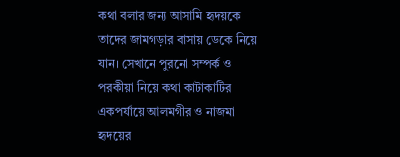কথা বলার জন্য আসামি হৃদয়কে তাদের জামগড়ার বাসায় ডেকে নিয়ে যান। সেখানে পুরনো সম্পর্ক ও পরকীয়া নিয়ে কথা কাটাকাটির একপর্যায়ে আলমগীর ও নাজমা হৃদয়ের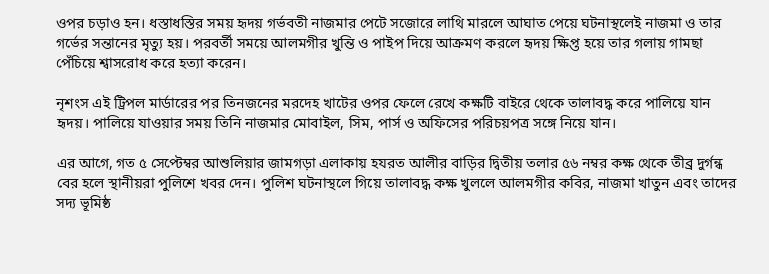ওপর চড়াও হন। ধস্তাধস্তির সময় হৃদয় গর্ভবতী নাজমার পেটে সজোরে লাথি মারলে আঘাত পেয়ে ঘটনাস্থলেই নাজমা ও তার গর্ভের সন্তানের মৃত্যু হয়। পরবর্তী সময়ে আলমগীর খুন্তি ও পাইপ দিয়ে আক্রমণ করলে হৃদয় ক্ষিপ্ত হয়ে তার গলায় গামছা পেঁচিয়ে শ্বাসরোধ করে হত্যা করেন।

নৃশংস এই ট্রিপল মার্ডারের পর তিনজনের মরদেহ খাটের ওপর ফেলে রেখে কক্ষটি বাইরে থেকে তালাবদ্ধ করে পালিয়ে যান হৃদয়। পালিয়ে যাওয়ার সময় তিনি নাজমার মোবাইল, সিম, পার্স ও অফিসের পরিচয়পত্র সঙ্গে নিয়ে যান।

এর আগে, গত ৫ সেপ্টেম্বর আশুলিয়ার জামগড়া এলাকায় হযরত আলীর বাড়ির দ্বিতীয় তলার ৫৬ নম্বর কক্ষ থেকে তীব্র দুর্গন্ধ বের হলে স্থানীয়রা পুলিশে খবর দেন। পুলিশ ঘটনাস্থলে গিয়ে তালাবদ্ধ কক্ষ খুললে আলমগীর কবির, নাজমা খাতুন এবং তাদের সদ্য ভূমিষ্ঠ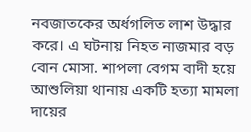নবজাতকের অর্ধগলিত লাশ উদ্ধার করে। এ ঘটনায় নিহত নাজমার বড় বোন মোসা. শাপলা বেগম বাদী হয়ে আশুলিয়া থানায় একটি হত্যা মামলা দায়ের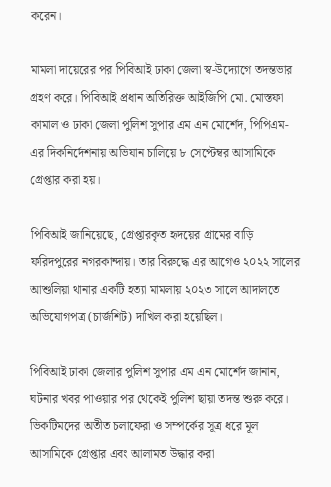করেন।

মামলা দায়েরের পর পিবিআই ঢাকা জেলা স্ব-উদ্যোগে তদন্তভার গ্রহণ করে। পিবিআই প্রধান অতিরিক্ত আইজিপি মো. মোস্তফা কামাল ও ঢাকা জেলা পুলিশ সুপার এম এন মোর্শেদ, পিপিএম-এর দিকনির্দেশনায় অভিযান চালিয়ে ৮ সেপ্টেম্বর আসামিকে গ্রেপ্তার করা হয়।

পিবিআই জানিয়েছে, গ্রেপ্তারকৃত হৃদয়ের গ্রামের বাড়ি ফরিদপুরের নগরকান্দায়। তার বিরুদ্ধে এর আগেও ২০২২ সালের আশুলিয়া থানার একটি হত্যা মামলায় ২০২৩ সালে আদালতে অভিযোগপত্র (চার্জশিট) দাখিল করা হয়েছিল।

পিবিআই ঢাকা জেলার পুলিশ সুপার এম এন মোর্শেদ জানান, ঘটনার খবর পাওয়ার পর থেকেই পুলিশ ছায়া তদন্ত শুরু করে। ভিকটিমদের অতীত চলাফেরা ও সম্পর্কের সূত্র ধরে মূল আসামিকে গ্রেপ্তার এবং আলামত উদ্ধার করা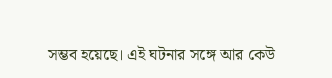সম্ভব হয়েছে। এই ঘটনার সঙ্গে আর কেউ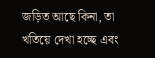জড়িত আছে কিনা, তা খতিয়ে দেখা হচ্ছে এবং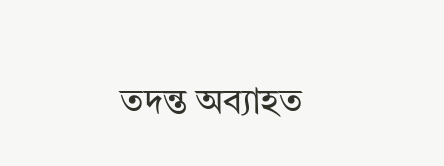তদন্ত অব্যাহত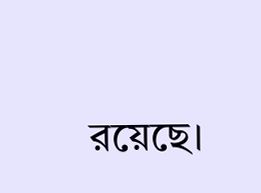রয়েছে।